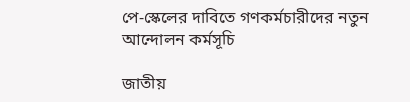পে-স্কেলের দাবিতে গণকর্মচারীদের নতুন আন্দোলন কর্মসূচি

জাতীয়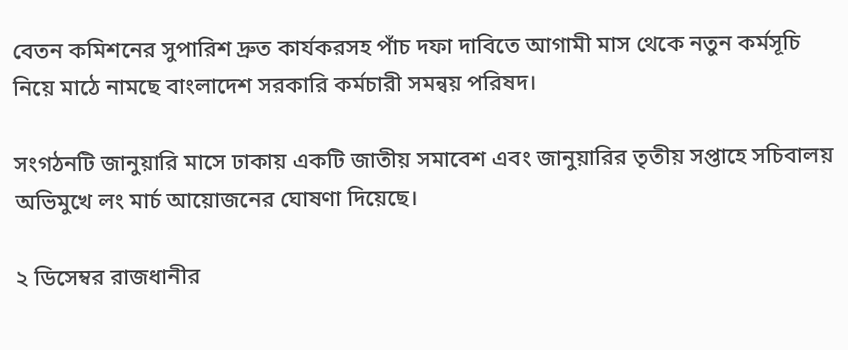বেতন কমিশনের সুপারিশ দ্রুত কার্যকরসহ পাঁচ দফা দাবিতে আগামী মাস থেকে নতুন কর্মসূচি নিয়ে মাঠে নামছে বাংলাদেশ সরকারি কর্মচারী সমন্বয় পরিষদ।

সংগঠনটি জানুয়ারি মাসে ঢাকায় একটি জাতীয় সমাবেশ এবং জানুয়ারির তৃতীয় সপ্তাহে সচিবালয় অভিমুখে লং মার্চ আয়োজনের ঘোষণা দিয়েছে।

২ ডিসেম্বর রাজধানীর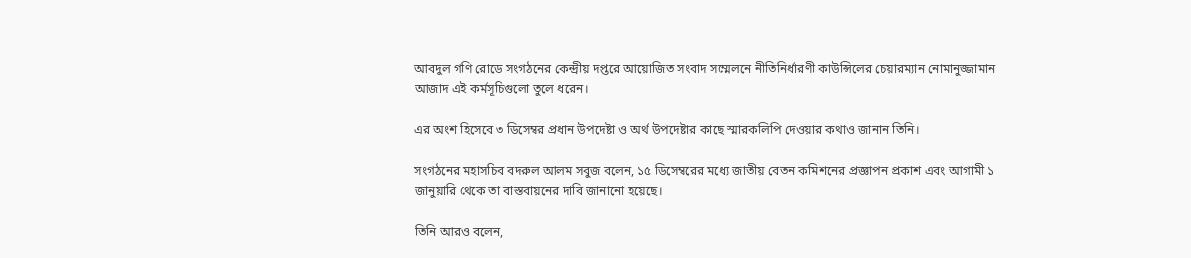আবদুল গণি রোডে সংগঠনের কেন্দ্রীয় দপ্তরে আয়োজিত সংবাদ সম্মেলনে নীতিনির্ধারণী কাউন্সিলের চেয়ারম্যান নোমানুজ্জামান আজাদ এই কর্মসূচিগুলো তুলে ধরেন।

এর অংশ হিসেবে ৩ ডিসেম্বর প্রধান উপদেষ্টা ও অর্থ উপদেষ্টার কাছে স্মারকলিপি দেওয়ার কথাও জানান তিনি।

সংগঠনের মহাসচিব বদরুল আলম সবুজ বলেন, ১৫ ডিসেম্বরের মধ্যে জাতীয় বেতন কমিশনের প্রজ্ঞাপন প্রকাশ এবং আগামী ১ জানুয়ারি থেকে তা বাস্তবায়নের দাবি জানানো হয়েছে।

তিনি আরও বলেন,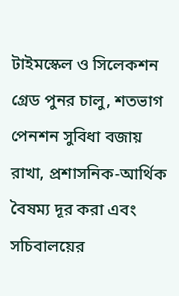টাইমস্কেল ও সিলেকশন গ্রেড পুনর চালু, শতভাগ পেনশন সুবিধা বজায় রাখা, প্রশাসনিক-আর্থিক বৈষম্য দূর করা এবং সচিবালয়ের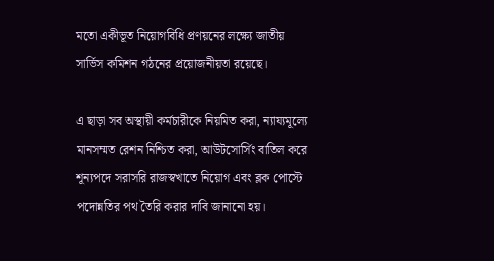মতো একীভূত নিয়োগবিধি প্রণয়নের লক্ষ্যে জাতীয় সার্ভিস কমিশন গঠনের প্রয়োজনীয়তা রয়েছে।

এ ছাড়া সব অস্থায়ী কর্মচারীকে নিয়মিত করা, ন্যায্যমূল্যে মানসম্মত রেশন নিশ্চিত করা, আউটসোর্সিং বাতিল করে শূন্যপদে সরাসরি রাজস্বখাতে নিয়োগ এবং ব্লক পোস্টে পদোন্নতির পথ তৈরি করার দাবি জানানো হয়।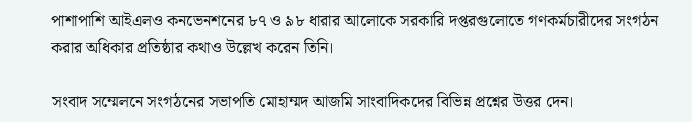পাশাপাশি আইএলও কনভেনশনের ৮৭ ও ৯৮ ধারার আলোকে সরকারি দপ্তরগুলোতে গণকর্মচারীদের সংগঠন করার অধিকার প্রতিষ্ঠার কথাও উল্লেখ করেন তিনি।

সংবাদ সম্মেলনে সংগঠনের সভাপতি মোহাম্মদ আজমি সাংবাদিকদের বিভিন্ন প্রশ্নের উত্তর দেন।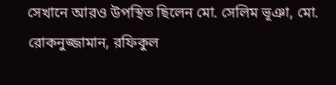সেখানে আরও উপস্থিত ছিলেন মো. সেলিম ভূঞা, মো. রোকনুজ্জামান, রফিকুল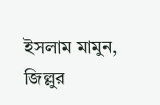ইসলাম মামুন, জিল্লুর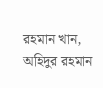রহমান খান, অহিদুর রহমান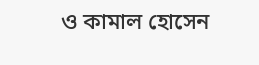ও কামাল হোসেন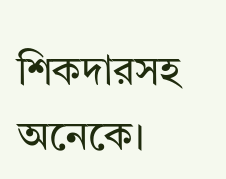শিকদারসহ অনেকে।